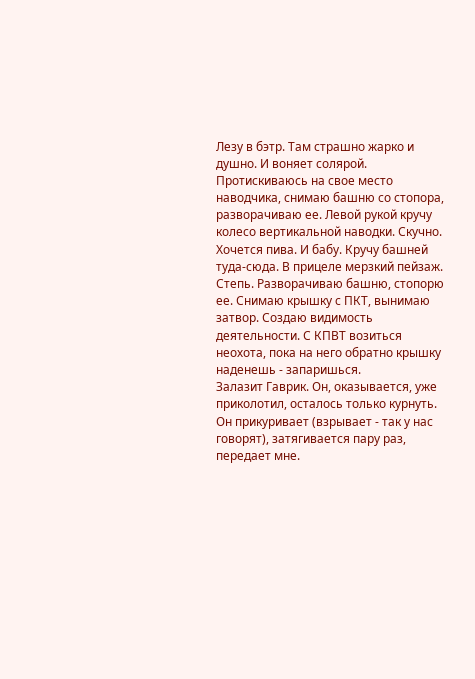Лезу в бэтр. Там страшно жарко и душно. И воняет солярой. Протискиваюсь на свое место наводчика, снимаю башню со стопора, разворачиваю ее. Левой рукой кручу колесо вертикальной наводки. Скучно. Хочется пива. И бабу. Кручу башней туда-сюда. В прицеле мерзкий пейзаж. Степь. Разворачиваю башню, стопорю ее. Снимаю крышку с ПКТ, вынимаю затвор. Создаю видимость деятельности. С КПВТ возиться неохота, пока на него обратно крышку наденешь - запаришься.
Залазит Гаврик. Он, оказывается, уже приколотил, осталось только курнуть. Он прикуривает (взрывает - так у нас говорят), затягивается пару раз, передает мне.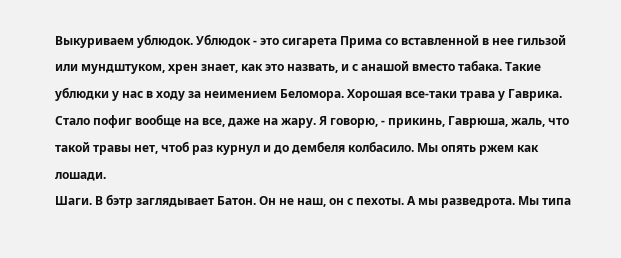Выкуриваем ублюдок. Ублюдок - это сигарета Прима со вставленной в нее гильзой или мундштуком, хрен знает, как это назвать, и с анашой вместо табака. Такие ублюдки у нас в ходу за неимением Беломора. Хорошая все-таки трава у Гаврика. Стало пофиг вообще на все, даже на жару. Я говорю, - прикинь, Гаврюша, жаль, что такой травы нет, чтоб раз курнул и до дембеля колбасило. Мы опять ржем как лошади.
Шаги. В бэтр заглядывает Батон. Он не наш, он с пехоты. А мы разведрота. Мы типа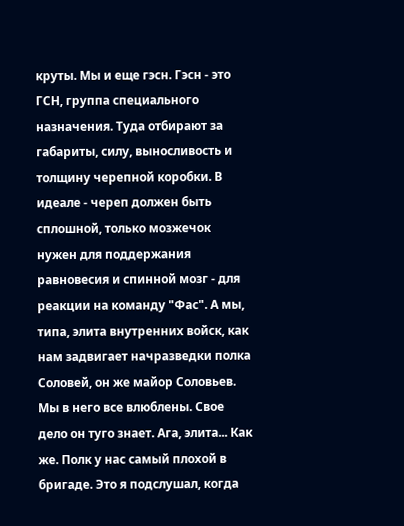круты. Мы и еще гэсн. Гэсн - это ГСН, группа специального назначения. Туда отбирают за габариты, силу, выносливость и толщину черепной коробки. В идеале - череп должен быть сплошной, только мозжечок нужен для поддержания равновесия и спинной мозг - для реакции на команду "Фас". А мы, типа, элита внутренних войск, как нам задвигает начразведки полка Соловей, он же майор Соловьев. Мы в него все влюблены. Свое дело он туго знает. Ага, элита... Как же. Полк у нас самый плохой в бригаде. Это я подслушал, когда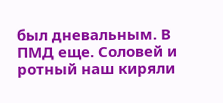был дневальным. В ПМД еще. Соловей и ротный наш киряли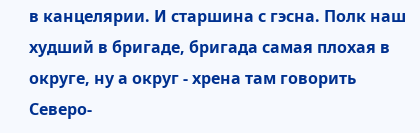в канцелярии. И старшина с гэсна. Полк наш худший в бригаде, бригада самая плохая в округе, ну а округ - хрена там говорить Северо-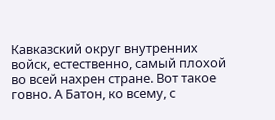Кавказский округ внутренних войск, естественно, самый плохой во всей нахрен стране. Вот такое говно. А Батон, ко всему, с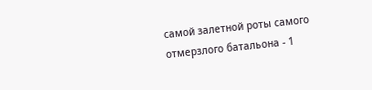самой залетной роты самого отмерзлого батальона - 1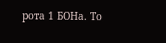рота 1 БОНа. То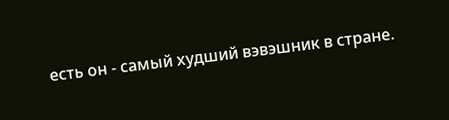есть он - самый худший вэвэшник в стране.